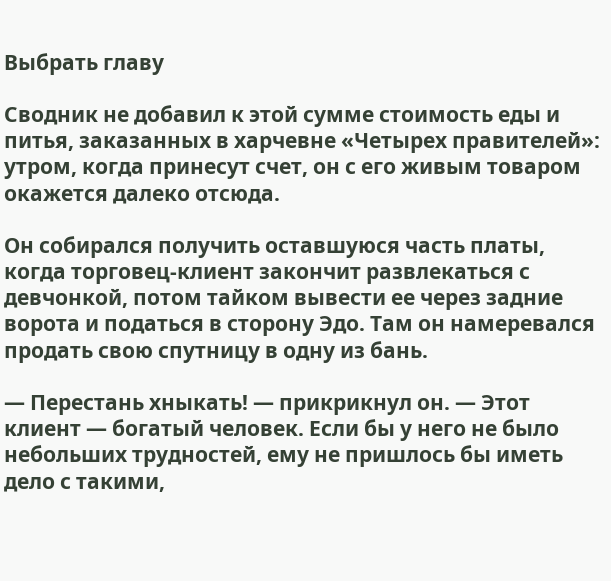Выбрать главу

Сводник не добавил к этой сумме стоимость еды и питья, заказанных в харчевне «Четырех правителей»: утром, когда принесут счет, он с его живым товаром окажется далеко отсюда.

Он собирался получить оставшуюся часть платы, когда торговец-клиент закончит развлекаться с девчонкой, потом тайком вывести ее через задние ворота и податься в сторону Эдо. Там он намеревался продать свою спутницу в одну из бань.

— Перестань хныкать! — прикрикнул он. — Этот клиент — богатый человек. Если бы у него не было небольших трудностей, ему не пришлось бы иметь дело с такими,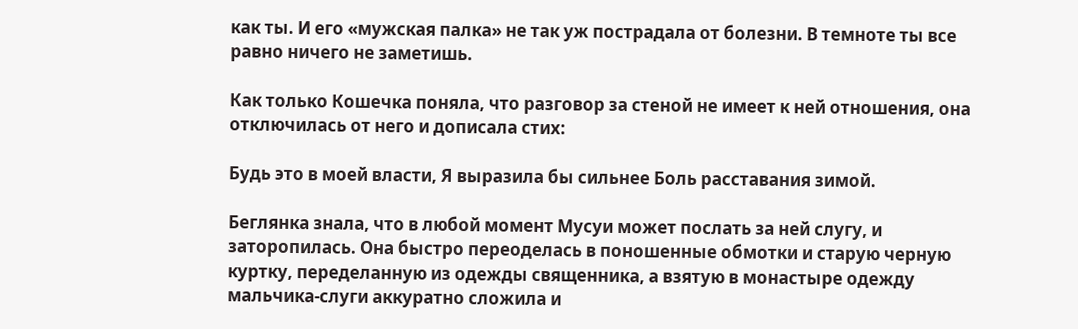как ты. И его «мужская палка» не так уж пострадала от болезни. В темноте ты все равно ничего не заметишь.

Как только Кошечка поняла, что разговор за стеной не имеет к ней отношения, она отключилась от него и дописала стих:

Будь это в моей власти, Я выразила бы сильнее Боль расставания зимой.

Беглянка знала, что в любой момент Мусуи может послать за ней слугу, и заторопилась. Она быстро переоделась в поношенные обмотки и старую черную куртку, переделанную из одежды священника, а взятую в монастыре одежду мальчика-слуги аккуратно сложила и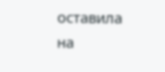оставила на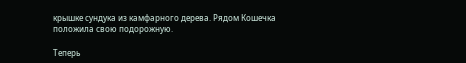крышке сундука из камфарного дерева. Рядом Кошечка положила свою подорожную.

Теперь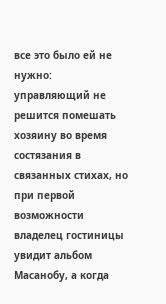все это было ей не нужно: управляющий не решится помешать хозяину во время состязания в связанных стихах, но при первой возможности владелец гостиницы увидит альбом Масанобу, а когда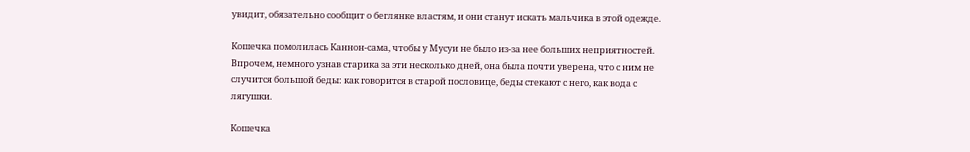увидит, обязательно сообщит о беглянке властям, и они станут искать мальчика в этой одежде.

Кошечка помолилась Каннон-сама, чтобы у Мусуи не было из-за нее больших неприятностей. Впрочем, немного узнав старика за эти несколько дней, она была почти уверена, что с ним не случится большой беды: как говорится в старой пословице, беды стекают с него, как вода с лягушки.

Кошечка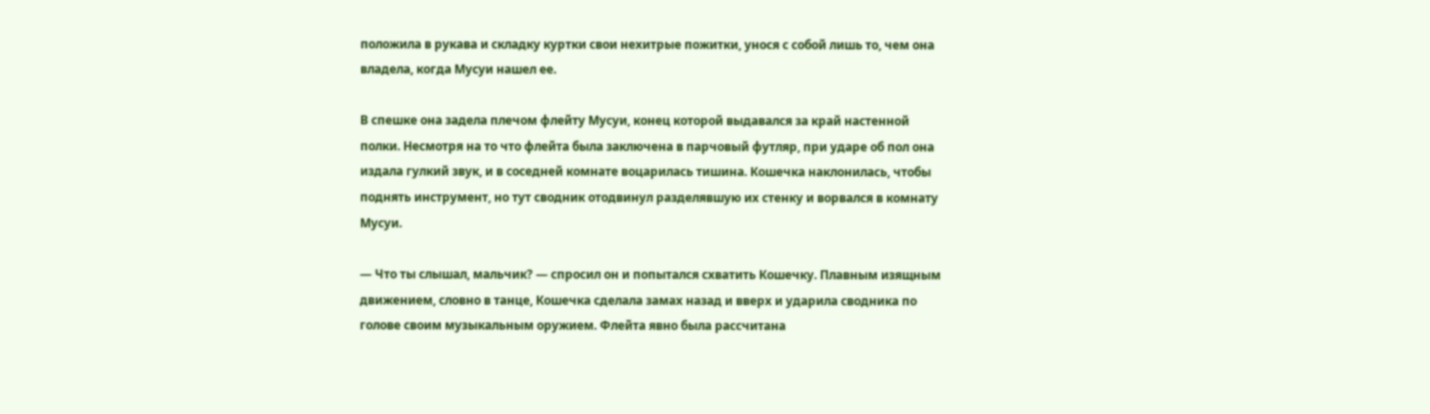положила в рукава и складку куртки свои нехитрые пожитки, унося с собой лишь то, чем она владела, когда Мусуи нашел ее.

В спешке она задела плечом флейту Мусуи, конец которой выдавался за край настенной полки. Несмотря на то что флейта была заключена в парчовый футляр, при ударе об пол она издала гулкий звук, и в соседней комнате воцарилась тишина. Кошечка наклонилась, чтобы поднять инструмент, но тут сводник отодвинул разделявшую их стенку и ворвался в комнату Мусуи.

— Что ты слышал, мальчик? — спросил он и попытался схватить Кошечку. Плавным изящным движением, словно в танце, Кошечка сделала замах назад и вверх и ударила сводника по голове своим музыкальным оружием. Флейта явно была рассчитана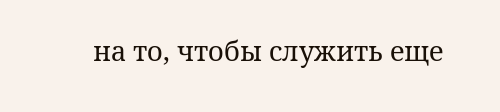на то, чтобы служить еще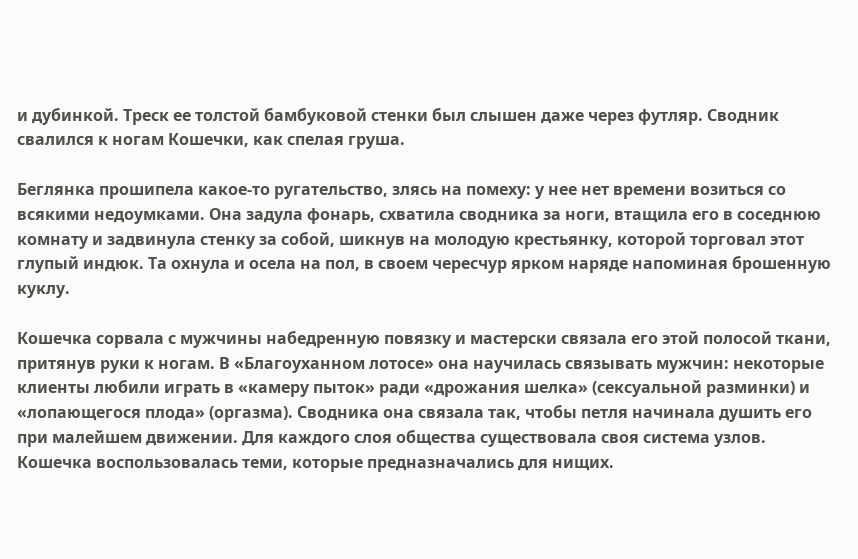и дубинкой. Треск ее толстой бамбуковой стенки был слышен даже через футляр. Сводник свалился к ногам Кошечки, как спелая груша.

Беглянка прошипела какое-то ругательство, злясь на помеху: у нее нет времени возиться со всякими недоумками. Она задула фонарь, схватила сводника за ноги, втащила его в соседнюю комнату и задвинула стенку за собой, шикнув на молодую крестьянку, которой торговал этот глупый индюк. Та охнула и осела на пол, в своем чересчур ярком наряде напоминая брошенную куклу.

Кошечка сорвала с мужчины набедренную повязку и мастерски связала его этой полосой ткани, притянув руки к ногам. В «Благоуханном лотосе» она научилась связывать мужчин: некоторые клиенты любили играть в «камеру пыток» ради «дрожания шелка» (сексуальной разминки) и «лопающегося плода» (оргазма). Сводника она связала так, чтобы петля начинала душить его при малейшем движении. Для каждого слоя общества существовала своя система узлов. Кошечка воспользовалась теми, которые предназначались для нищих.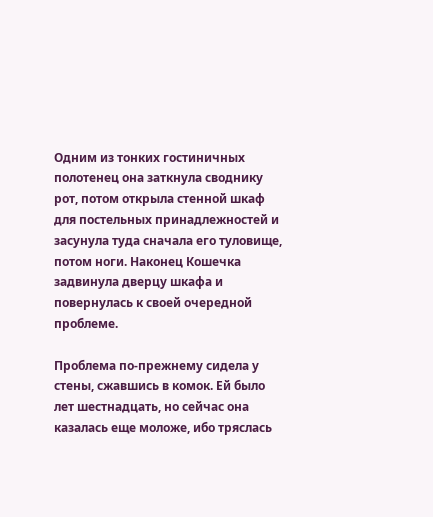Одним из тонких гостиничных полотенец она заткнула своднику рот, потом открыла стенной шкаф для постельных принадлежностей и засунула туда сначала его туловище, потом ноги. Наконец Кошечка задвинула дверцу шкафа и повернулась к своей очередной проблеме.

Проблема по-прежнему сидела у стены, сжавшись в комок. Ей было лет шестнадцать, но сейчас она казалась еще моложе, ибо тряслась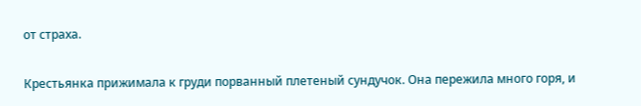от страха.

Крестьянка прижимала к груди порванный плетеный сундучок. Она пережила много горя, и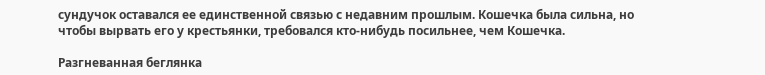сундучок оставался ее единственной связью с недавним прошлым. Кошечка была сильна, но чтобы вырвать его у крестьянки, требовался кто-нибудь посильнее, чем Кошечка.

Разгневанная беглянка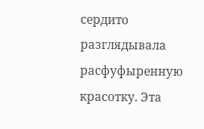сердито разглядывала расфуфыренную красотку. Эта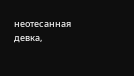неотесанная девка,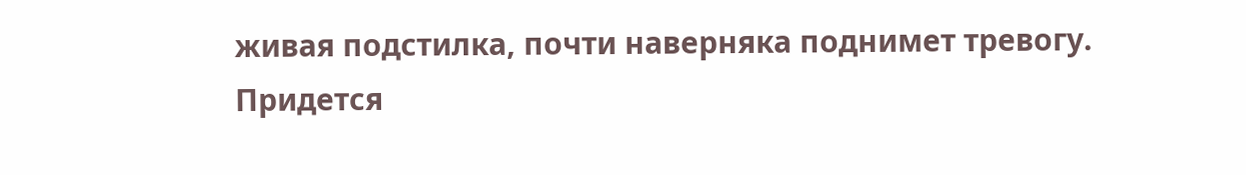живая подстилка, почти наверняка поднимет тревогу. Придется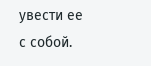увести ее с собой.